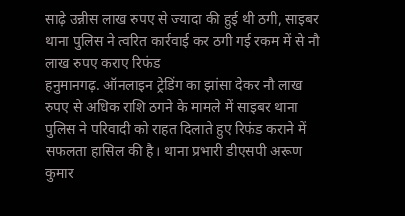साढ़े उन्नीस लाख रुपए से ज्यादा की हुई थी ठगी, साइबर थाना पुलिस ने त्वरित कार्रवाई कर ठगी गई रकम में से नौ लाख रुपए कराए रिफंड
हनुमानगढ़. ऑनलाइन ट्रेडिंग का झांसा देकर नौ लाख रुपए से अधिक राशि ठगने के मामले में साइबर थाना पुलिस ने परिवादी को राहत दिलाते हुए रिफंड कराने में सफलता हासिल की है। थाना प्रभारी डीएसपी अरूण कुमार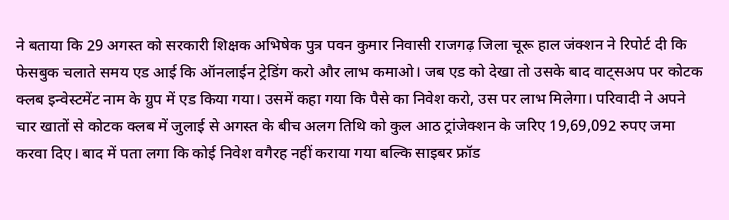ने बताया कि 29 अगस्त को सरकारी शिक्षक अभिषेक पुत्र पवन कुमार निवासी राजगढ़ जिला चूरू हाल जंक्शन ने रिपोर्ट दी कि फेसबुक चलाते समय एड आई कि ऑनलाईन ट्रेडिंग करो और लाभ कमाओ। जब एड को देखा तो उसके बाद वाट्सअप पर कोटक क्लब इन्वेस्टमेंट नाम के ग्रुप में एड किया गया। उसमें कहा गया कि पैसे का निवेश करो, उस पर लाभ मिलेगा। परिवादी ने अपने चार खातों से कोटक क्लब में जुलाई से अगस्त के बीच अलग तिथि को कुल आठ ट्रांजेक्शन के जरिए 19,69,092 रुपए जमा करवा दिए। बाद में पता लगा कि कोई निवेश वगैरह नहीं कराया गया बल्कि साइबर फ्रॉड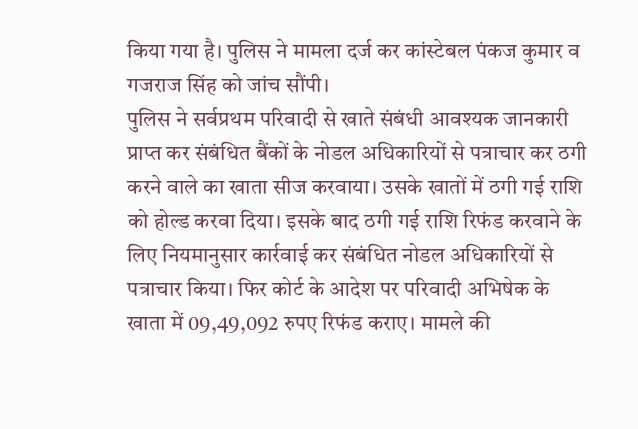किया गया है। पुलिस ने मामला दर्ज कर कांस्टेबल पंकज कुमार व गजराज सिंह को जांच सौंपी।
पुलिस ने सर्वप्रथम परिवादी से खाते संबंधी आवश्यक जानकारी प्राप्त कर संबंधित बैंकों के नोडल अधिकारियों से पत्राचार कर ठगी करने वाले का खाता सीज करवाया। उसके खातों में ठगी गई राशि को होल्ड करवा दिया। इसके बाद ठगी गई राशि रिफंड करवाने के लिए नियमानुसार कार्रवाई कर संबंधित नोडल अधिकारियों से पत्राचार किया। फिर कोर्ट के आदेश पर परिवादी अभिषेक के खाता में 09,49,092 रुपए रिफंड कराए। मामले की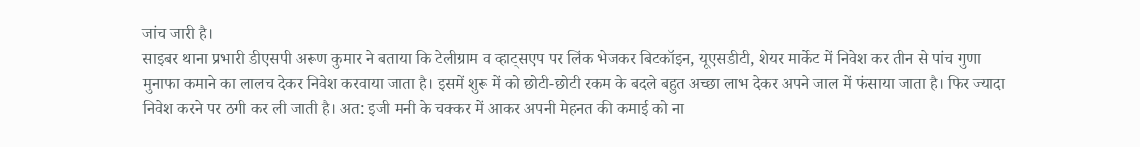जांच जारी है।
साइबर थाना प्रभारी डीएसपी अरूण कुमार ने बताया कि टेलीग्राम व व्हाट्सएप पर लिंक भेजकर बिटकॉइन, यूएसडीटी, शेयर मार्केट में निवेश कर तीन से पांच गुणा मुनाफा कमाने का लालच देकर निवेश करवाया जाता है। इसमें शुरू में को छोटी-छोटी रकम के बदले बहुत अच्छा लाभ देकर अपने जाल में फंसाया जाता है। फिर ज्यादा निवेश करने पर ठगी कर ली जाती है। अत: इजी मनी के चक्कर में आकर अपनी मेहनत की कमाई को ना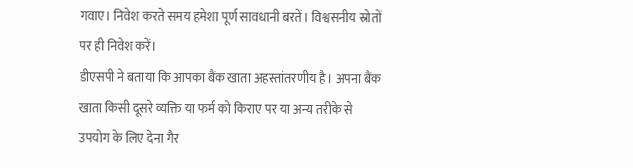गवाए। निवेश करते समय हमेशा पूर्ण सावधानी बरतें। विश्वसनीय स्रोतों पर ही निवेश करें।
डीएसपी ने बताया कि आपका बैंक खाता अहस्तांतरणीय है। अपना बैंक खाता किसी दूसरे व्यक्ति या फर्म को किराए पर या अन्य तरीके से उपयोग के लिए देना गैर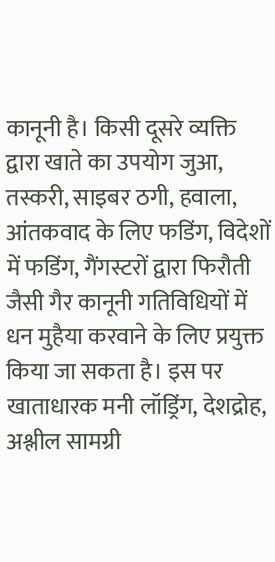कानूनी है। किसी दूसरे व्यक्ति द्वारा खाते का उपयोग जुआ, तस्करी, साइबर ठगी, हवाला, आंतकवाद के लिए फडिंग, विदेशों में फडिंग, गैंगस्टरों द्वारा फिरौती जैसी गैर कानूनी गतिविधियों में धन मुहैया करवाने के लिए प्रयुक्त किया जा सकता है। इस पर खाताधारक मनी लॉड्रिंग, देशद्रोह, अश्लील सामग्री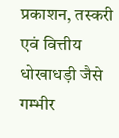प्रकाशन, तस्करी एवं वित्तीय धोखाधड़ी जैसे गम्भीर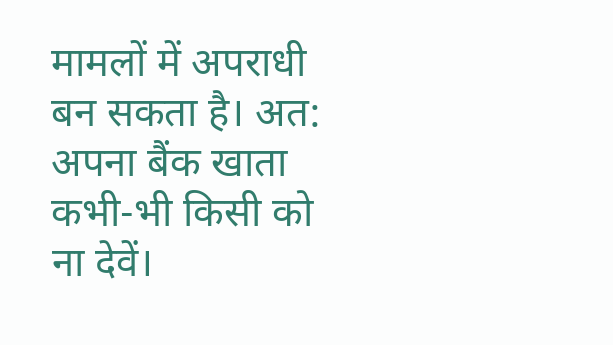मामलों में अपराधी बन सकता है। अत: अपना बैंक खाता कभी-भी किसी को ना देवें।